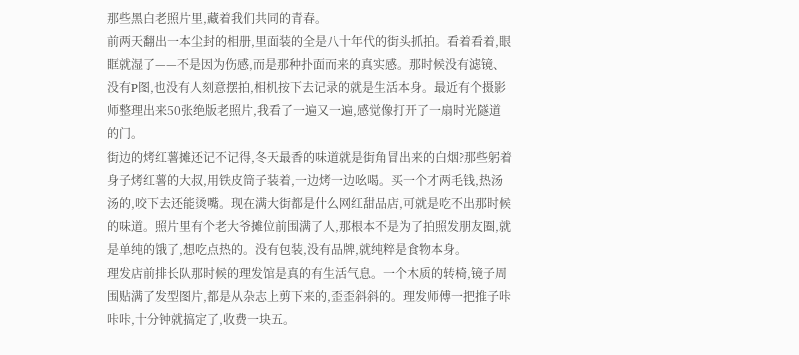那些黑白老照片里,藏着我们共同的青春。
前两天翻出一本尘封的相册,里面装的全是八十年代的街头抓拍。看着看着,眼眶就湿了——不是因为伤感,而是那种扑面而来的真实感。那时候没有滤镜、没有P图,也没有人刻意摆拍,相机按下去记录的就是生活本身。最近有个摄影师整理出来50张绝版老照片,我看了一遍又一遍,感觉像打开了一扇时光隧道的门。
街边的烤红薯摊还记不记得,冬天最香的味道就是街角冒出来的白烟?那些躬着身子烤红薯的大叔,用铁皮筒子装着,一边烤一边吆喝。买一个才两毛钱,热汤汤的,咬下去还能烫嘴。现在满大街都是什么网红甜品店,可就是吃不出那时候的味道。照片里有个老大爷摊位前围满了人,那根本不是为了拍照发朋友圈,就是单纯的饿了,想吃点热的。没有包装,没有品牌,就纯粹是食物本身。
理发店前排长队那时候的理发馆是真的有生活气息。一个木质的转椅,镜子周围贴满了发型图片,都是从杂志上剪下来的,歪歪斜斜的。理发师傅一把推子咔咔咔,十分钟就搞定了,收费一块五。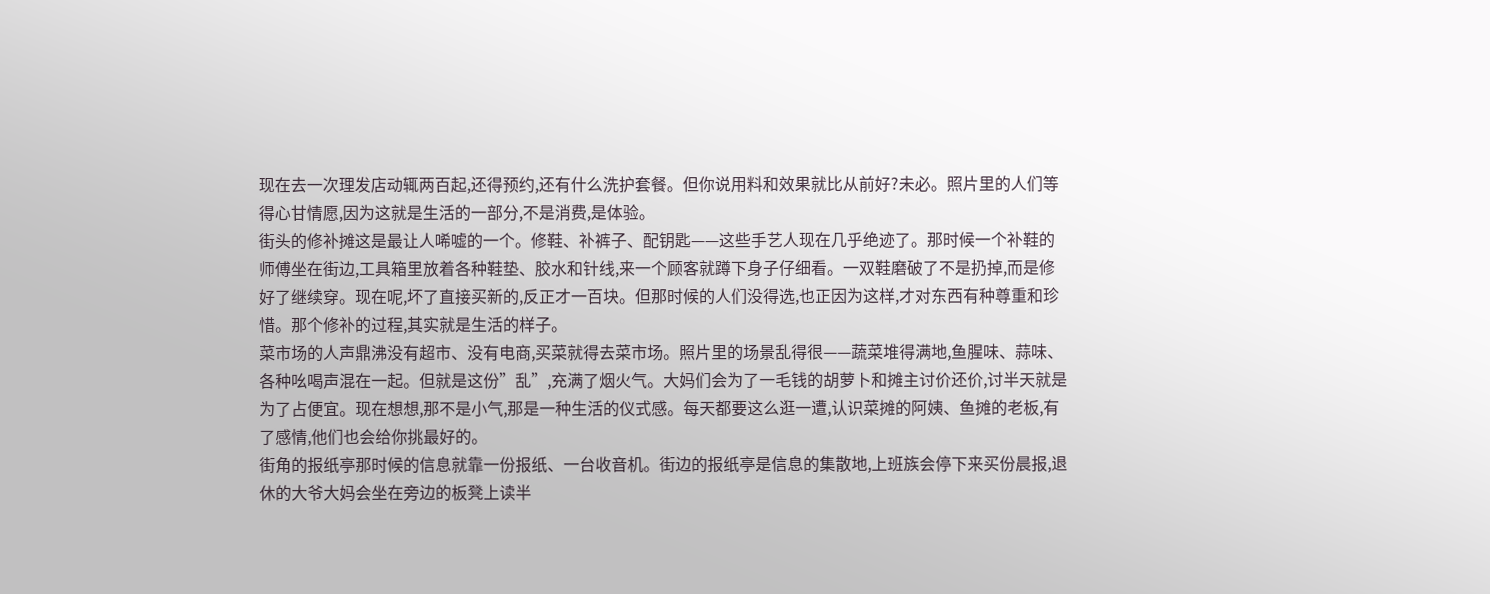现在去一次理发店动辄两百起,还得预约,还有什么洗护套餐。但你说用料和效果就比从前好?未必。照片里的人们等得心甘情愿,因为这就是生活的一部分,不是消费,是体验。
街头的修补摊这是最让人唏嘘的一个。修鞋、补裤子、配钥匙——这些手艺人现在几乎绝迹了。那时候一个补鞋的师傅坐在街边,工具箱里放着各种鞋垫、胶水和针线,来一个顾客就蹲下身子仔细看。一双鞋磨破了不是扔掉,而是修好了继续穿。现在呢,坏了直接买新的,反正才一百块。但那时候的人们没得选,也正因为这样,才对东西有种尊重和珍惜。那个修补的过程,其实就是生活的样子。
菜市场的人声鼎沸没有超市、没有电商,买菜就得去菜市场。照片里的场景乱得很——蔬菜堆得满地,鱼腥味、蒜味、各种吆喝声混在一起。但就是这份”乱”,充满了烟火气。大妈们会为了一毛钱的胡萝卜和摊主讨价还价,讨半天就是为了占便宜。现在想想,那不是小气,那是一种生活的仪式感。每天都要这么逛一遭,认识菜摊的阿姨、鱼摊的老板,有了感情,他们也会给你挑最好的。
街角的报纸亭那时候的信息就靠一份报纸、一台收音机。街边的报纸亭是信息的集散地,上班族会停下来买份晨报,退休的大爷大妈会坐在旁边的板凳上读半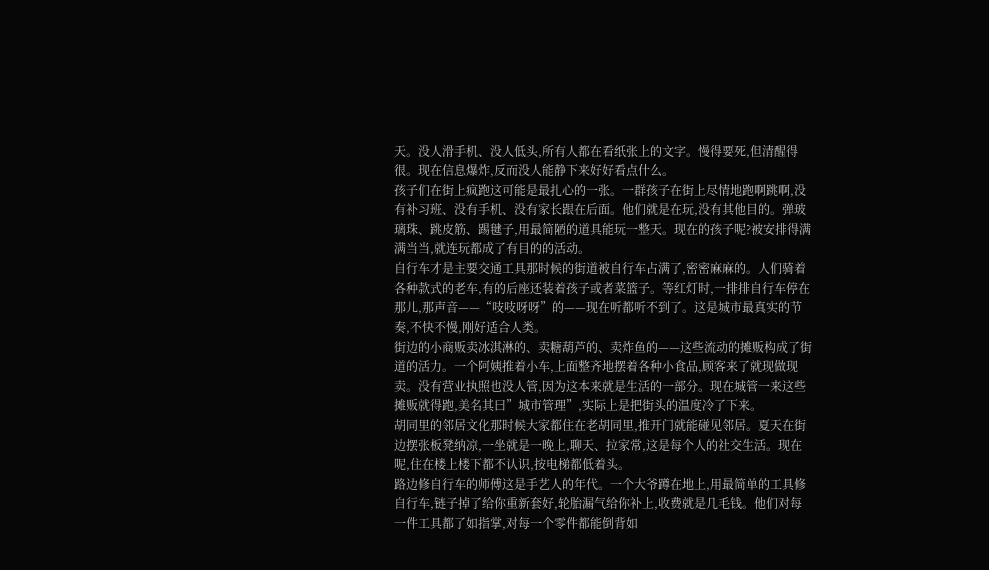天。没人滑手机、没人低头,所有人都在看纸张上的文字。慢得要死,但清醒得很。现在信息爆炸,反而没人能静下来好好看点什么。
孩子们在街上疯跑这可能是最扎心的一张。一群孩子在街上尽情地跑啊跳啊,没有补习班、没有手机、没有家长跟在后面。他们就是在玩,没有其他目的。弹玻璃珠、跳皮筋、踢毽子,用最简陋的道具能玩一整天。现在的孩子呢?被安排得满满当当,就连玩都成了有目的的活动。
自行车才是主要交通工具那时候的街道被自行车占满了,密密麻麻的。人们骑着各种款式的老车,有的后座还装着孩子或者菜篮子。等红灯时,一排排自行车停在那儿,那声音——“吱吱呀呀”的——现在听都听不到了。这是城市最真实的节奏,不快不慢,刚好适合人类。
街边的小商贩卖冰淇淋的、卖糖葫芦的、卖炸鱼的——这些流动的摊贩构成了街道的活力。一个阿姨推着小车,上面整齐地摆着各种小食品,顾客来了就现做现卖。没有营业执照也没人管,因为这本来就是生活的一部分。现在城管一来这些摊贩就得跑,美名其曰”城市管理”,实际上是把街头的温度冷了下来。
胡同里的邻居文化那时候大家都住在老胡同里,推开门就能碰见邻居。夏天在街边摆张板凳纳凉,一坐就是一晚上,聊天、拉家常,这是每个人的社交生活。现在呢,住在楼上楼下都不认识,按电梯都低着头。
路边修自行车的师傅这是手艺人的年代。一个大爷蹲在地上,用最简单的工具修自行车,链子掉了给你重新套好,轮胎漏气给你补上,收费就是几毛钱。他们对每一件工具都了如指掌,对每一个零件都能倒背如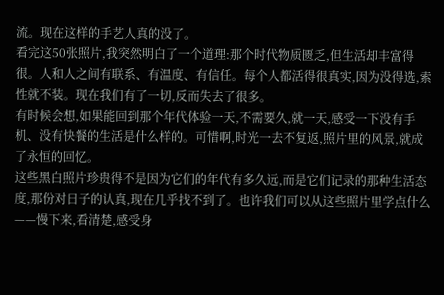流。现在这样的手艺人真的没了。
看完这50张照片,我突然明白了一个道理:那个时代物质匮乏,但生活却丰富得很。人和人之间有联系、有温度、有信任。每个人都活得很真实,因为没得选,索性就不装。现在我们有了一切,反而失去了很多。
有时候会想,如果能回到那个年代体验一天,不需要久,就一天,感受一下没有手机、没有快餐的生活是什么样的。可惜啊,时光一去不复返,照片里的风景,就成了永恒的回忆。
这些黑白照片珍贵得不是因为它们的年代有多久远,而是它们记录的那种生活态度,那份对日子的认真,现在几乎找不到了。也许我们可以从这些照片里学点什么——慢下来,看清楚,感受身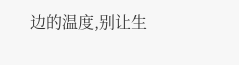边的温度,别让生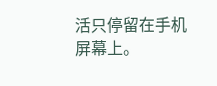活只停留在手机屏幕上。